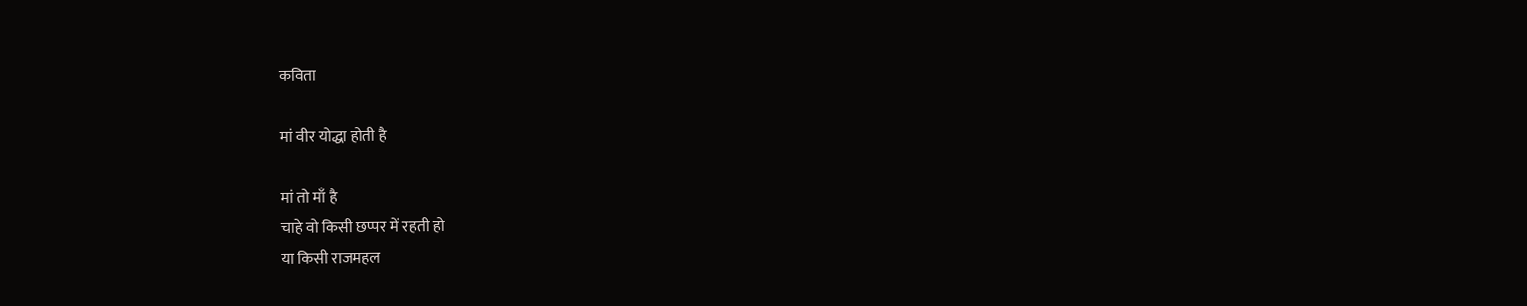कविता

मां वीर योद्धा होती है

मां तो माँ है
चाहे वो किसी छप्पर में रहती हो
या किसी राजमहल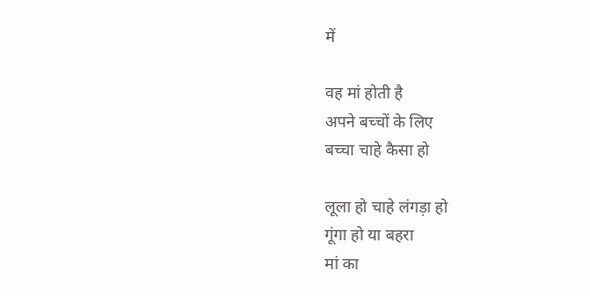में

वह मां होती है
अपने बच्चों के लिए
बच्चा चाहे कैसा हो

लूला हो चाहे लंगड़ा हो
गूंगा हो या बहरा
मां का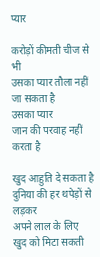प्यार

करोड़ों कीमती चीज से भी
उसका प्यार तौला नहीं जा सकता है
उसका प्यार
जान की परवाह नहीं करता है

खुद आहुति दे सकता है
दुनिया की हर थपेड़ों से
लड़कर
अपने लाल के लिए
खुद को मिटा सकती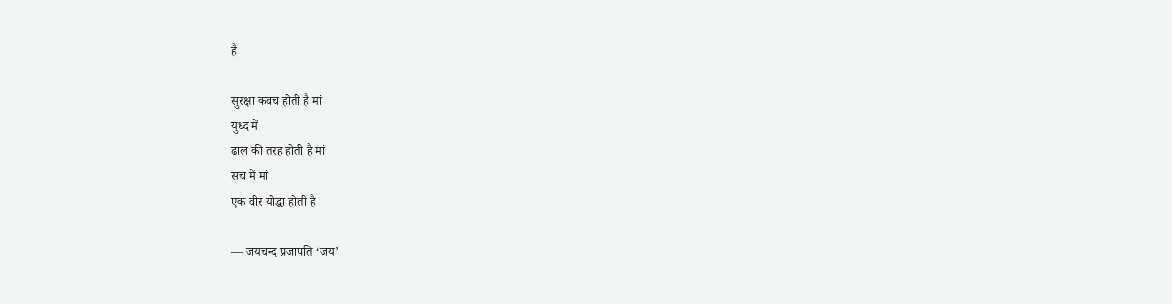है

सुरक्षा कवच होती है मां
युध्द में
ढाल की तरह होती है मां
सच में मां
एक वीर योद्धा होती है

— जयचन्द प्रजापति ‘जय’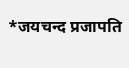*जयचन्द प्रजापति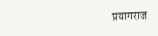प्रयागराज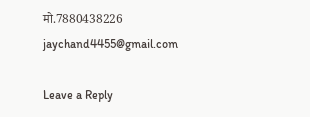मो.7880438226 jaychand4455@gmail.com

Leave a Reply